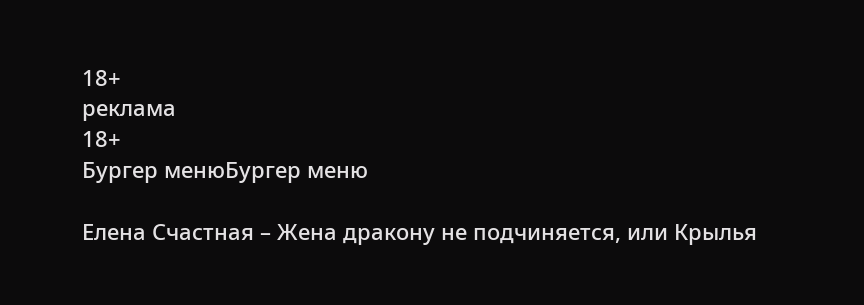18+
реклама
18+
Бургер менюБургер меню

Елена Счастная – Жена дракону не подчиняется, или Крылья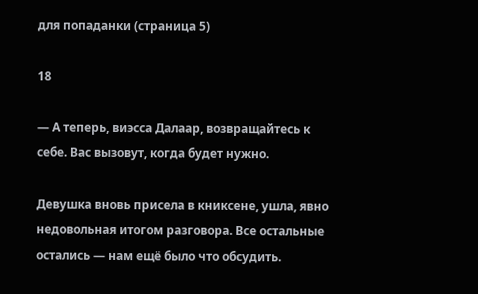для попаданки (страница 5)

18

— А теперь, виэсса Далаар, возвращайтесь к себе. Вас вызовут, когда будет нужно.

Девушка вновь присела в книксене, ушла, явно недовольная итогом разговора. Все остальные остались — нам ещё было что обсудить.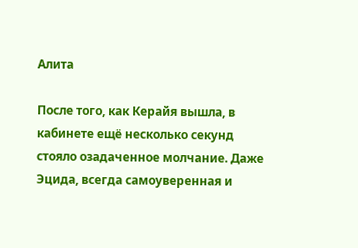Алита

После того, как Керайя вышла, в кабинете ещё несколько секунд стояло озадаченное молчание. Даже Эцида, всегда самоуверенная и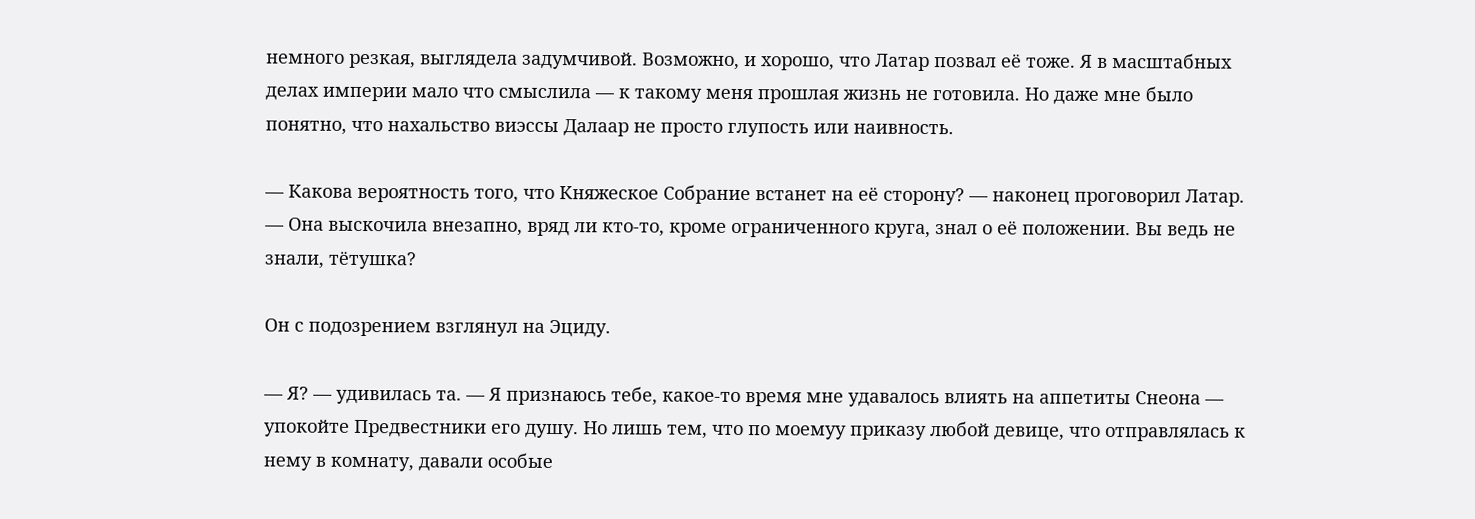немного резкая, выглядела задумчивой. Возможно, и хорошо, что Латар позвал её тоже. Я в масштабных делах империи мало что смыслила — к такому меня прошлая жизнь не готовила. Но даже мне было понятно, что нахальство виэссы Далаар не просто глупость или наивность.

— Какова вероятность того, что Княжеское Собрание встанет на её сторону? — наконец проговорил Латар. — Она выскочила внезапно, вряд ли кто-то, кроме ограниченного круга, знал о её положении. Вы ведь не знали, тётушка?

Он с подозрением взглянул на Эциду.

— Я? — удивилась та. — Я признаюсь тебе, какое-то время мне удавалось влиять на аппетиты Снеона — упокойте Предвестники его душу. Но лишь тем, что по моемуу приказу любой девице, что отправлялась к нему в комнату, давали особые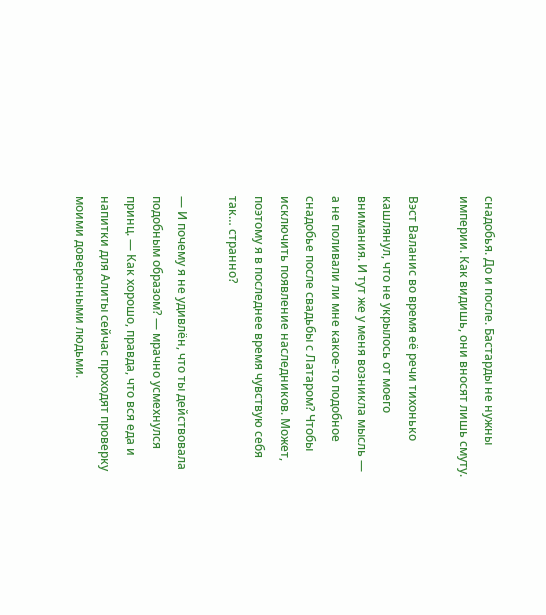снадобья. До и после. Бастарды не нужны империи. Как видишь, они вносят лишь смуту.

Вэст Валанис во время её речи тихонько кашлянул, что не укрылось от моего внимания. И тут же у меня возникла мысль — а не поливали ли мне какое-то подобное снадобье после свадьбы с Латаром? Чтобы исключить появление наследников. Может, поэтому я в последнее время чувствую себя так… странно?

— И почему я не удивлён, что ты действовала подобным образом? — мрачно усмехнулся принц. — Как хорошо, правда, что вся еда и напитки для Алиты сейчас проходят проверку моими доверенными людьми.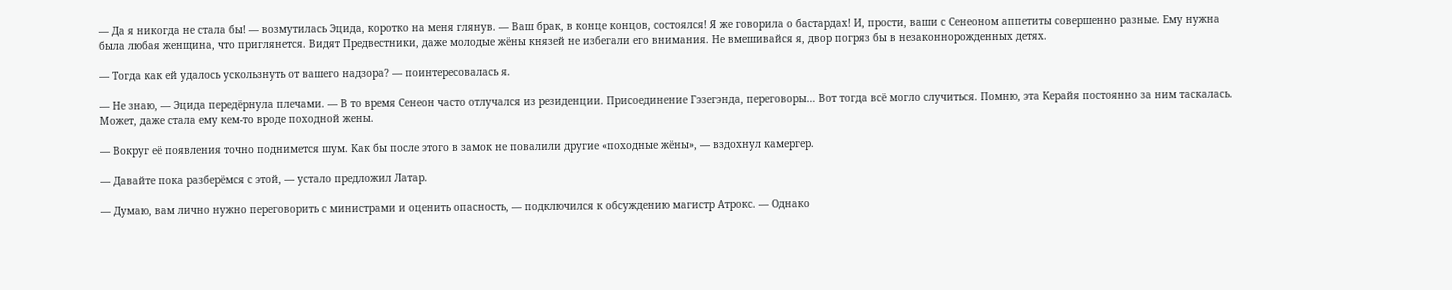— Да я никогда не стала бы! — возмутилась Эцида, коротко на меня глянув. — Ваш брак, в конце концов, состоялся! Я же говорила о бастардах! И, прости, ваши с Сенеоном аппетиты совершенно разные. Ему нужна была любая женщина, что приглянется. Видят Предвестники, даже молодые жёны князей не избегали его внимания. Не вмешивайся я, двор погряз бы в незаконнорожденных детях.

— Тогда как ей удалось ускользнуть от вашего надзора? — поинтересовалась я.

— Не знаю, — Эцида передёрнула плечами. — В то время Сенеон часто отлучался из резиденции. Присоединение Гэзегэнда, переговоры… Вот тогда всё могло случиться. Помню, эта Керайя постоянно за ним таскалась. Может, даже стала ему кем-то вроде походной жены.

— Вокруг её появления точно поднимется шум. Как бы после этого в замок не повалили другие «походные жёны», — вздохнул камергер.

— Давайте пока разберёмся с этой, — устало предложил Латар.

— Думаю, вам лично нужно переговорить с министрами и оценить опасность, — подключился к обсуждению магистр Атрокс. — Однако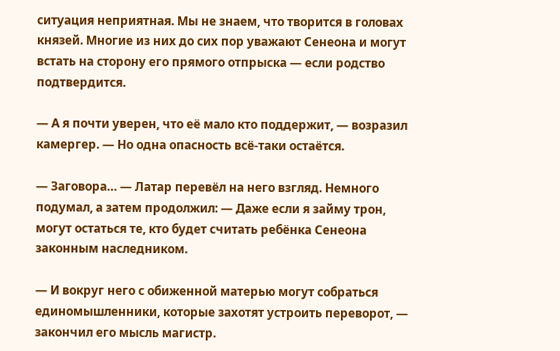ситуация неприятная. Мы не знаем, что творится в головах князей. Многие из них до сих пор уважают Сенеона и могут встать на сторону его прямого отпрыска — если родство подтвердится.

— А я почти уверен, что её мало кто поддержит, — возразил камергер. — Но одна опасность всё-таки остаётся.

— Заговора… — Латар перевёл на него взгляд. Немного подумал, а затем продолжил: — Даже если я займу трон, могут остаться те, кто будет считать ребёнка Сенеона законным наследником.

— И вокруг него с обиженной матерью могут собраться единомышленники, которые захотят устроить переворот, — закончил его мысль магистр.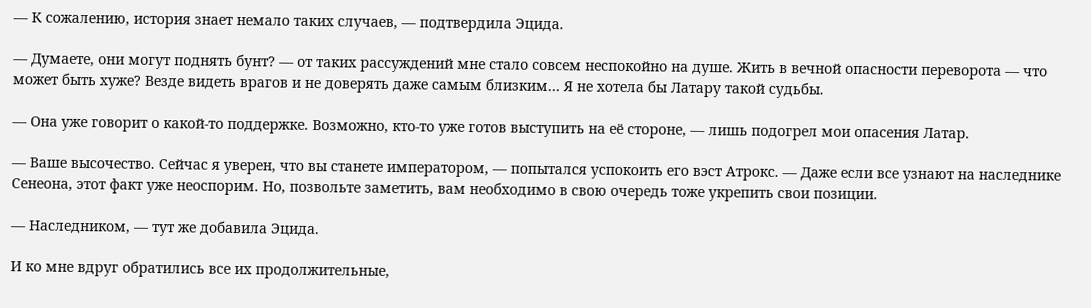— К сожалению, история знает немало таких случаев, — подтвердила Эцида.

— Думаете, они могут поднять бунт? — от таких рассуждений мне стало совсем неспокойно на душе. Жить в вечной опасности переворота — что может быть хуже? Везде видеть врагов и не доверять даже самым близким… Я не хотела бы Латару такой судьбы.

— Она уже говорит о какой-то поддержке. Возможно, кто-то уже готов выступить на её стороне, — лишь подогрел мои опасения Латар.

— Ваше высочество. Сейчас я уверен, что вы станете императором, — попытался успокоить его вэст Атрокс. — Даже если все узнают на наследнике Сенеона, этот факт уже неоспорим. Но, позвольте заметить, вам необходимо в свою очередь тоже укрепить свои позиции.

— Наследником, — тут же добавила Эцида.

И ко мне вдруг обратились все их продолжительные,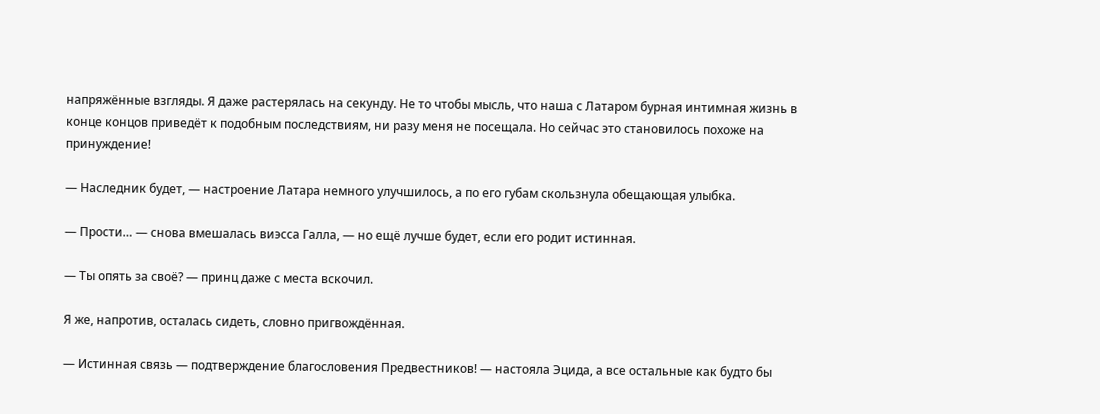напряжённые взгляды. Я даже растерялась на секунду. Не то чтобы мысль, что наша с Латаром бурная интимная жизнь в конце концов приведёт к подобным последствиям, ни разу меня не посещала. Но сейчас это становилось похоже на принуждение!

— Наследник будет, — настроение Латара немного улучшилось, а по его губам скользнула обещающая улыбка.

— Прости… — снова вмешалась виэсса Галла, — но ещё лучше будет, если его родит истинная.

— Ты опять за своё? — принц даже с места вскочил.

Я же, напротив, осталась сидеть, словно пригвождённая.

— Истинная связь — подтверждение благословения Предвестников! — настояла Эцида, а все остальные как будто бы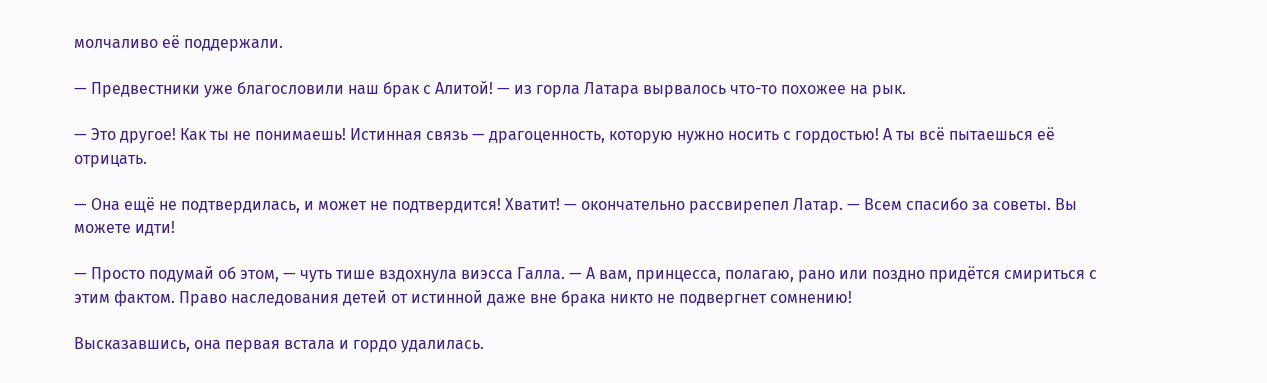молчаливо её поддержали.

— Предвестники уже благословили наш брак с Алитой! — из горла Латара вырвалось что-то похожее на рык.

— Это другое! Как ты не понимаешь! Истинная связь — драгоценность, которую нужно носить с гордостью! А ты всё пытаешься её отрицать.

— Она ещё не подтвердилась, и может не подтвердится! Хватит! — окончательно рассвирепел Латар. — Всем спасибо за советы. Вы можете идти!

— Просто подумай об этом, — чуть тише вздохнула виэсса Галла. — А вам, принцесса, полагаю, рано или поздно придётся смириться с этим фактом. Право наследования детей от истинной даже вне брака никто не подвергнет сомнению!

Высказавшись, она первая встала и гордо удалилась.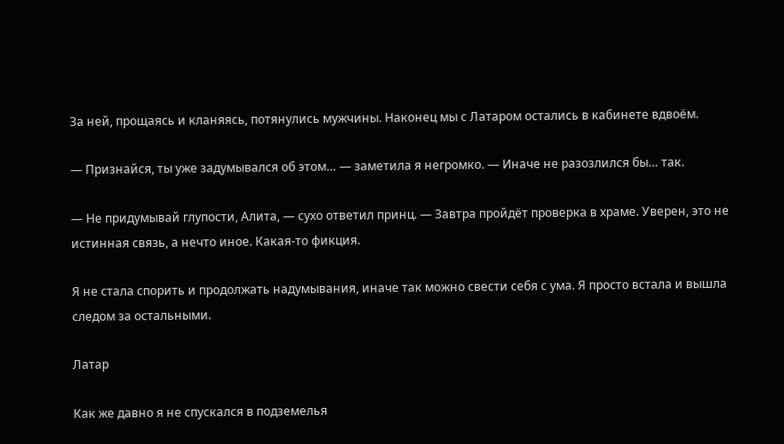За ней, прощаясь и кланяясь, потянулись мужчины. Наконец мы с Латаром остались в кабинете вдвоём.

— Признайся, ты уже задумывался об этом… — заметила я негромко. — Иначе не разозлился бы… так.

— Не придумывай глупости, Алита, — сухо ответил принц. — Завтра пройдёт проверка в храме. Уверен, это не истинная связь, а нечто иное. Какая-то фикция.

Я не стала спорить и продолжать надумывания, иначе так можно свести себя с ума. Я просто встала и вышла следом за остальными.

Латар

Как же давно я не спускался в подземелья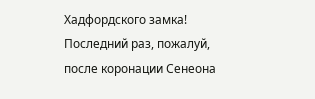Хадфордского замка! Последний раз, пожалуй, после коронации Сенеона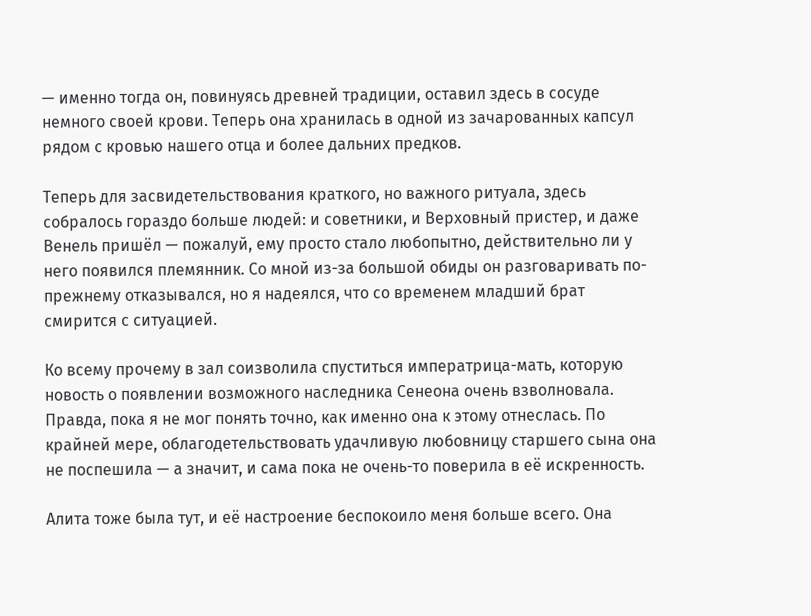— именно тогда он, повинуясь древней традиции, оставил здесь в сосуде немного своей крови. Теперь она хранилась в одной из зачарованных капсул рядом с кровью нашего отца и более дальних предков.

Теперь для засвидетельствования краткого, но важного ритуала, здесь собралось гораздо больше людей: и советники, и Верховный пристер, и даже Венель пришёл — пожалуй, ему просто стало любопытно, действительно ли у него появился племянник. Со мной из-за большой обиды он разговаривать по-прежнему отказывался, но я надеялся, что со временем младший брат смирится с ситуацией.

Ко всему прочему в зал соизволила спуститься императрица-мать, которую новость о появлении возможного наследника Сенеона очень взволновала. Правда, пока я не мог понять точно, как именно она к этому отнеслась. По крайней мере, облагодетельствовать удачливую любовницу старшего сына она не поспешила — а значит, и сама пока не очень-то поверила в её искренность.

Алита тоже была тут, и её настроение беспокоило меня больше всего. Она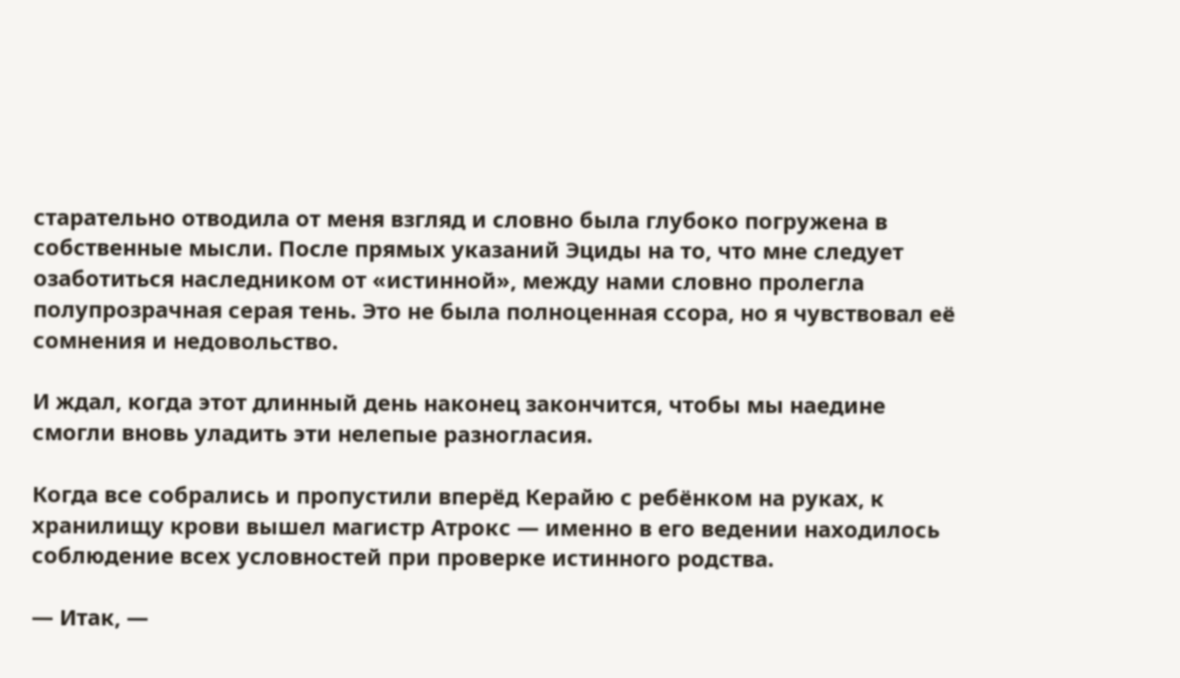старательно отводила от меня взгляд и словно была глубоко погружена в собственные мысли. После прямых указаний Эциды на то, что мне следует озаботиться наследником от «истинной», между нами словно пролегла полупрозрачная серая тень. Это не была полноценная ссора, но я чувствовал её сомнения и недовольство.

И ждал, когда этот длинный день наконец закончится, чтобы мы наедине смогли вновь уладить эти нелепые разногласия.

Когда все собрались и пропустили вперёд Керайю с ребёнком на руках, к хранилищу крови вышел магистр Атрокс — именно в его ведении находилось соблюдение всех условностей при проверке истинного родства.

— Итак, —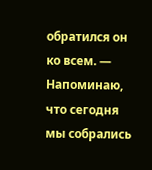обратился он ко всем. — Напоминаю, что сегодня мы собрались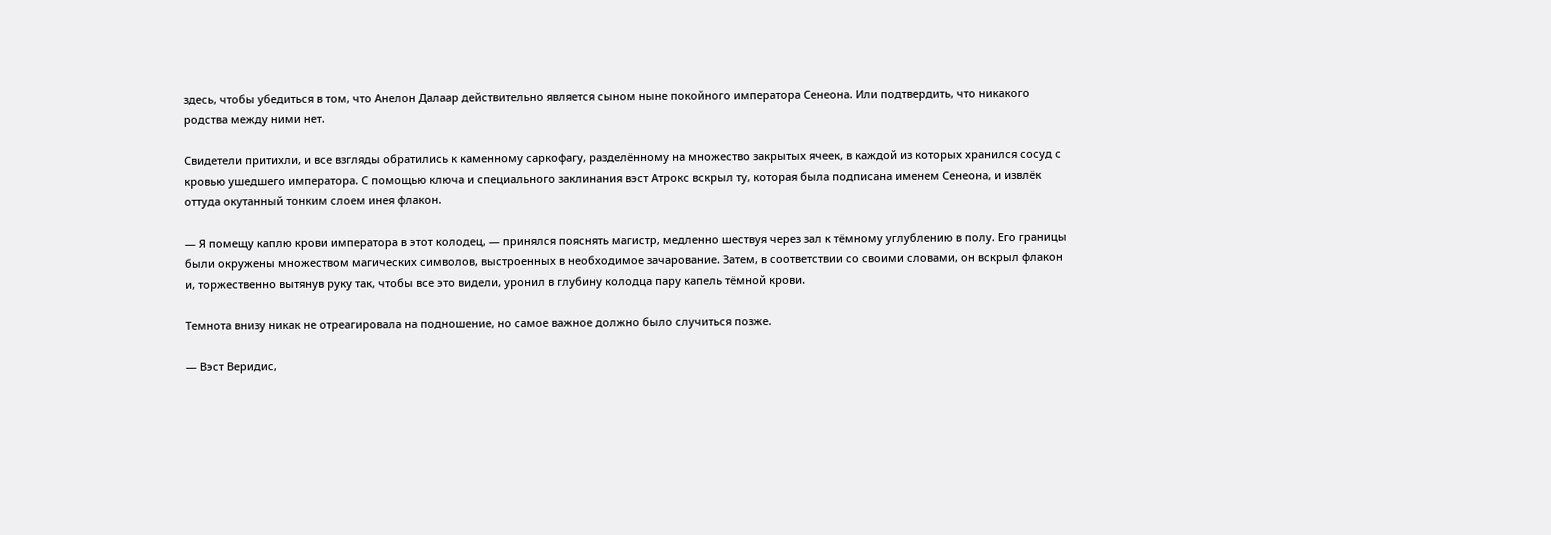здесь, чтобы убедиться в том, что Анелон Далаар действительно является сыном ныне покойного императора Сенеона. Или подтвердить, что никакого родства между ними нет.

Свидетели притихли, и все взгляды обратились к каменному саркофагу, разделённому на множество закрытых ячеек, в каждой из которых хранился сосуд с кровью ушедшего императора. С помощью ключа и специального заклинания вэст Атрокс вскрыл ту, которая была подписана именем Сенеона, и извлёк оттуда окутанный тонким слоем инея флакон.

— Я помещу каплю крови императора в этот колодец, — принялся пояснять магистр, медленно шествуя через зал к тёмному углублению в полу. Его границы были окружены множеством магических символов, выстроенных в необходимое зачарование. Затем, в соответствии со своими словами, он вскрыл флакон и, торжественно вытянув руку так, чтобы все это видели, уронил в глубину колодца пару капель тёмной крови.

Темнота внизу никак не отреагировала на подношение, но самое важное должно было случиться позже.

— Вэст Веридис,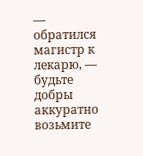— обратился магистр к лекарю, — будьте добры аккуратно возьмите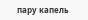пару капель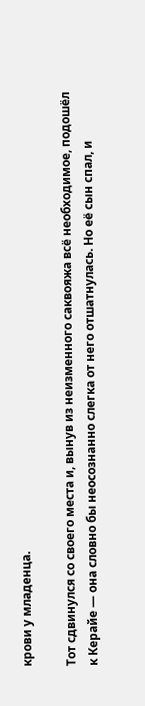крови у младенца.

Тот сдвинулся со своего места и, вынув из неизменного саквояжа всё необходимое, подошёл к Керайе — она словно бы неосознанно слегка от него отшатнулась. Но её сын спал, и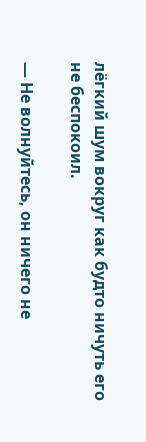лёгкий шум вокруг как будто ничуть его не беспокоил.

— Не волнуйтесь, он ничего не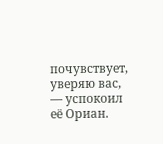почувствует, уверяю вас, — успокоил её Ориан.